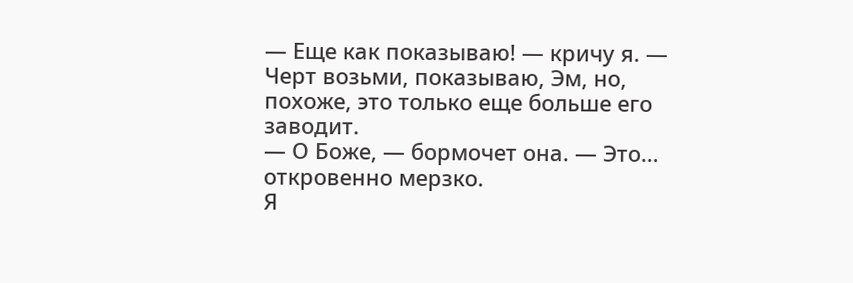— Еще как показываю! — кричу я. — Черт возьми, показываю, Эм, но, похоже, это только еще больше его заводит.
— О Боже, — бормочет она. — Это… откровенно мерзко.
Я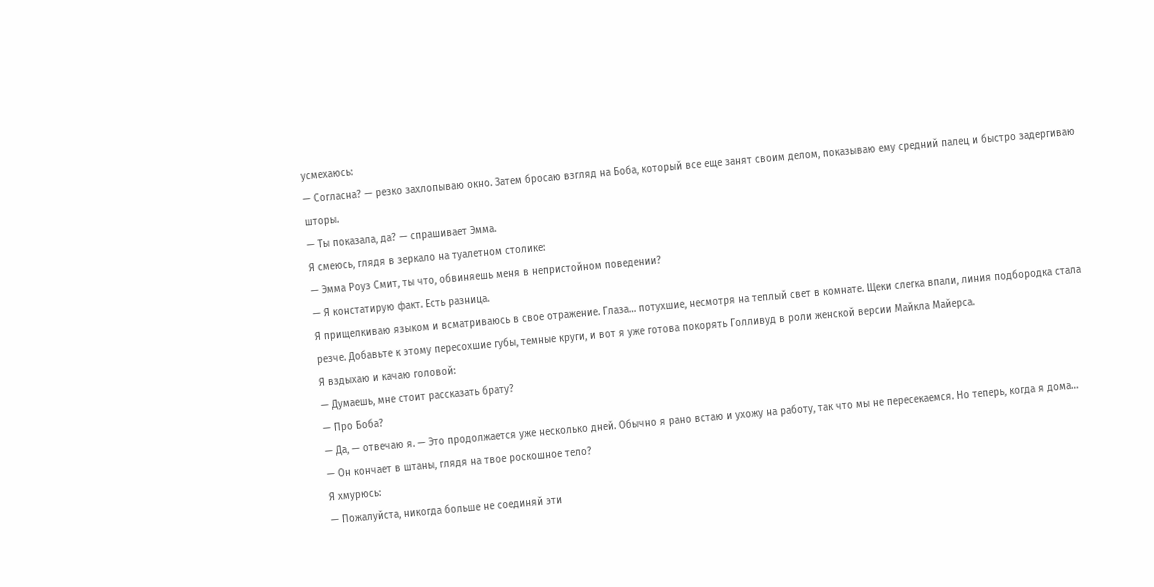усмехаюсь:
— Согласна? — резко захлопываю окно. Затем бросаю взгляд на Боба, который все еще занят своим делом, показываю ему средний палец и быстро задергиваю шторы.
— Ты показала, да? — спрашивает Эмма.
Я смеюсь, глядя в зеркало на туалетном столике:
— Эмма Роуз Смит, ты что, обвиняешь меня в непристойном поведении?
— Я констатирую факт. Есть разница.
Я прищелкиваю языком и всматриваюсь в свое отражение. Глаза… потухшие, несмотря на теплый свет в комнате. Щеки слегка впали, линия подбородка стала резче. Добавьте к этому пересохшие губы, темные круги, и вот я уже готова покорять Голливуд в роли женской версии Майкла Майерса.
Я вздыхаю и качаю головой:
— Думаешь, мне стоит рассказать брату?
— Про Боба?
— Да, — отвечаю я. — Это продолжается уже несколько дней. Обычно я рано встаю и ухожу на работу, так что мы не пересекаемся. Но теперь, когда я дома…
— Он кончает в штаны, глядя на твое роскошное тело?
Я хмурюсь:
— Пожалуйста, никогда больше не соединяй эти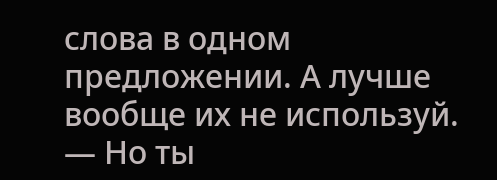слова в одном предложении. А лучше вообще их не используй.
— Но ты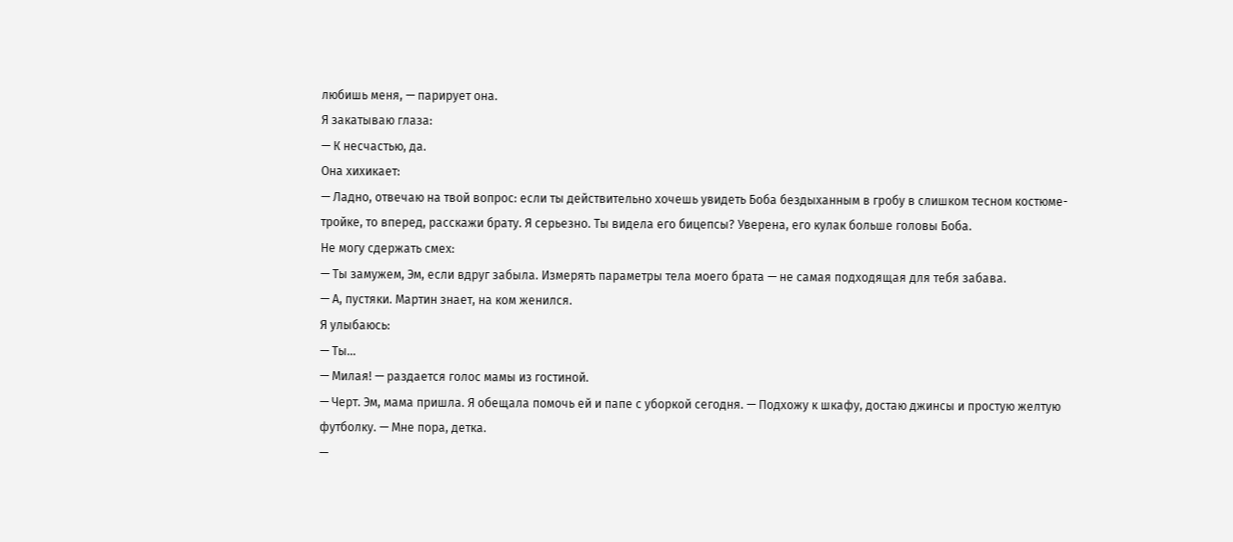любишь меня, — парирует она.
Я закатываю глаза:
— К несчастью, да.
Она хихикает:
— Ладно, отвечаю на твой вопрос: если ты действительно хочешь увидеть Боба бездыханным в гробу в слишком тесном костюме-тройке, то вперед, расскажи брату. Я серьезно. Ты видела его бицепсы? Уверена, его кулак больше головы Боба.
Не могу сдержать смех:
— Ты замужем, Эм, если вдруг забыла. Измерять параметры тела моего брата — не самая подходящая для тебя забава.
— А, пустяки. Мартин знает, на ком женился.
Я улыбаюсь:
— Ты…
— Милая! — раздается голос мамы из гостиной.
— Черт. Эм, мама пришла. Я обещала помочь ей и папе с уборкой сегодня. — Подхожу к шкафу, достаю джинсы и простую желтую футболку. — Мне пора, детка.
—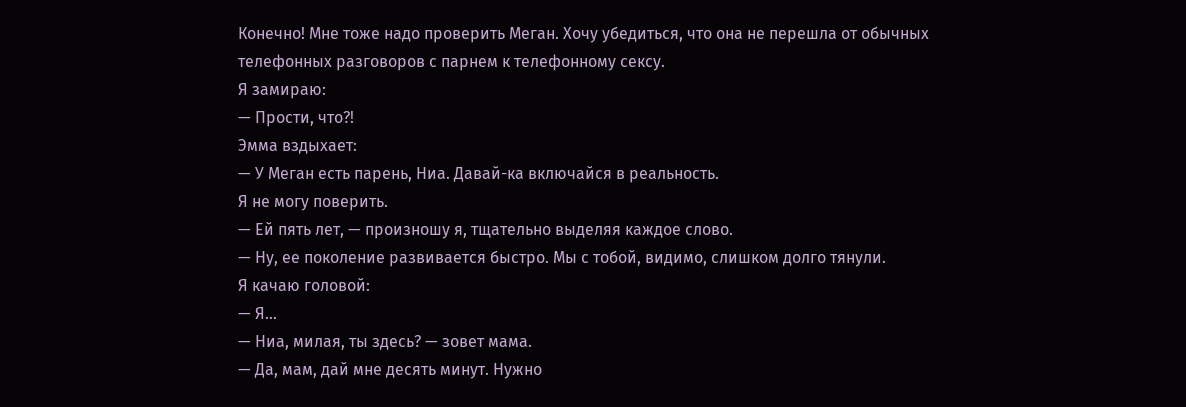Конечно! Мне тоже надо проверить Меган. Хочу убедиться, что она не перешла от обычных телефонных разговоров с парнем к телефонному сексу.
Я замираю:
— Прости, что?!
Эмма вздыхает:
— У Меган есть парень, Ниа. Давай-ка включайся в реальность.
Я не могу поверить.
— Ей пять лет, — произношу я, тщательно выделяя каждое слово.
— Ну, ее поколение развивается быстро. Мы с тобой, видимо, слишком долго тянули.
Я качаю головой:
— Я…
— Ниа, милая, ты здесь? — зовет мама.
— Да, мам, дай мне десять минут. Нужно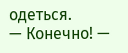одеться.
— Конечно! —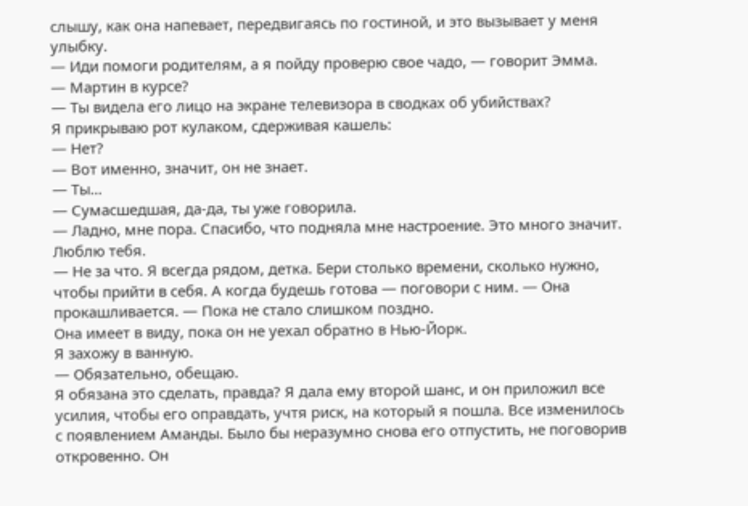слышу, как она напевает, передвигаясь по гостиной, и это вызывает у меня улыбку.
— Иди помоги родителям, а я пойду проверю свое чадо, — говорит Эмма.
— Мартин в курсе?
— Ты видела его лицо на экране телевизора в сводках об убийствах?
Я прикрываю рот кулаком, сдерживая кашель:
— Нет?
— Вот именно, значит, он не знает.
— Ты…
— Сумасшедшая, да-да, ты уже говорила.
— Ладно, мне пора. Спасибо, что подняла мне настроение. Это много значит. Люблю тебя.
— Не за что. Я всегда рядом, детка. Бери столько времени, сколько нужно, чтобы прийти в себя. А когда будешь готова — поговори с ним. — Она прокашливается. — Пока не стало слишком поздно.
Она имеет в виду, пока он не уехал обратно в Нью-Йорк.
Я захожу в ванную.
— Обязательно, обещаю.
Я обязана это сделать, правда? Я дала ему второй шанс, и он приложил все усилия, чтобы его оправдать, учтя риск, на который я пошла. Все изменилось с появлением Аманды. Было бы неразумно снова его отпустить, не поговорив откровенно. Он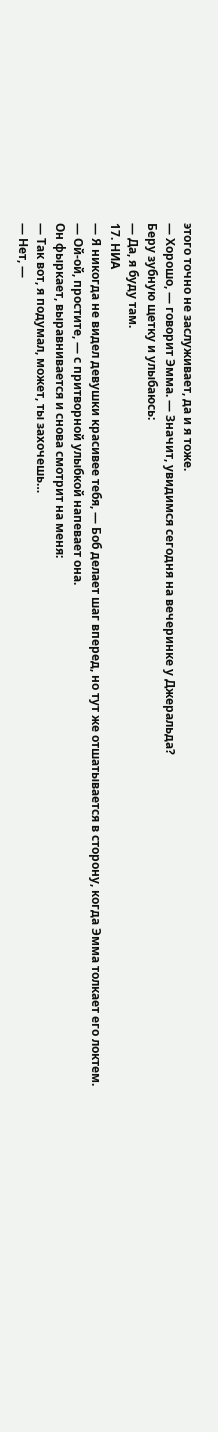этого точно не заслуживает, да и я тоже.
— Хорошо, — говорит Эмма. — Значит, увидимся сегодня на вечеринке у Джеральда?
Беру зубную щетку и улыбаюсь:
— Да, я буду там.
17. НИА
— Я никогда не видел девушки красивее тебя, — Боб делает шаг вперед, но тут же отшатывается в сторону, когда Эмма толкает его локтем.
— Ой-ой, простите, — с притворной улыбкой напевает она.
Он фыркает, выравнивается и снова смотрит на меня:
— Так вот, я подумал, может, ты захочешь…
— Нет, —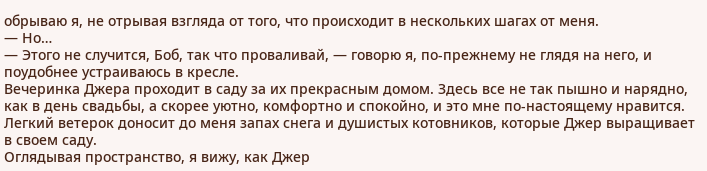обрываю я, не отрывая взгляда от того, что происходит в нескольких шагах от меня.
— Но…
— Этого не случится, Боб, так что проваливай, — говорю я, по-прежнему не глядя на него, и поудобнее устраиваюсь в кресле.
Вечеринка Джера проходит в саду за их прекрасным домом. Здесь все не так пышно и нарядно, как в день свадьбы, а скорее уютно, комфортно и спокойно, и это мне по-настоящему нравится.
Легкий ветерок доносит до меня запах снега и душистых котовников, которые Джер выращивает в своем саду.
Оглядывая пространство, я вижу, как Джер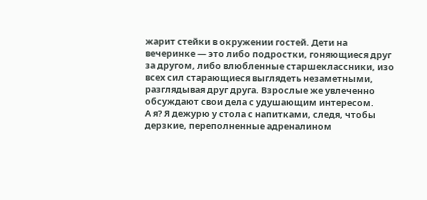жарит стейки в окружении гостей. Дети на вечеринке — это либо подростки, гоняющиеся друг за другом, либо влюбленные старшеклассники, изо всех сил старающиеся выглядеть незаметными, разглядывая друг друга. Взрослые же увлеченно обсуждают свои дела с удушающим интересом.
А я? Я дежурю у стола с напитками, следя, чтобы дерзкие, переполненные адреналином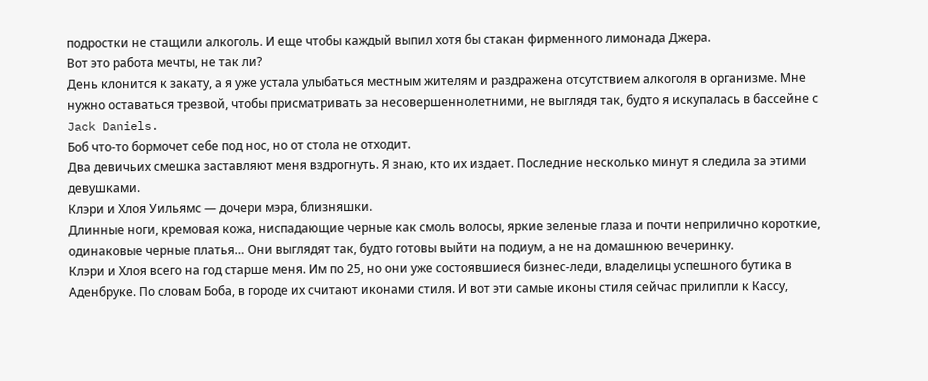подростки не стащили алкоголь. И еще чтобы каждый выпил хотя бы стакан фирменного лимонада Джера.
Вот это работа мечты, не так ли?
День клонится к закату, а я уже устала улыбаться местным жителям и раздражена отсутствием алкоголя в организме. Мне нужно оставаться трезвой, чтобы присматривать за несовершеннолетними, не выглядя так, будто я искупалась в бассейне с Jack Daniels.
Боб что-то бормочет себе под нос, но от стола не отходит.
Два девичьих смешка заставляют меня вздрогнуть. Я знаю, кто их издает. Последние несколько минут я следила за этими девушками.
Клэри и Хлоя Уильямс — дочери мэра, близняшки.
Длинные ноги, кремовая кожа, ниспадающие черные как смоль волосы, яркие зеленые глаза и почти неприлично короткие, одинаковые черные платья… Они выглядят так, будто готовы выйти на подиум, а не на домашнюю вечеринку.
Клэри и Хлоя всего на год старше меня. Им по 25, но они уже состоявшиеся бизнес-леди, владелицы успешного бутика в Аденбруке. По словам Боба, в городе их считают иконами стиля. И вот эти самые иконы стиля сейчас прилипли к Кассу,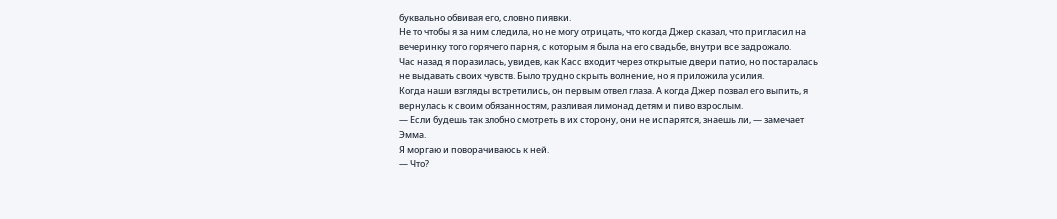буквально обвивая его, словно пиявки.
Не то чтобы я за ним следила, но не могу отрицать, что когда Джер сказал, что пригласил на вечеринку того горячего парня, с которым я была на его свадьбе, внутри все задрожало.
Час назад я поразилась, увидев, как Касс входит через открытые двери патио, но постаралась не выдавать своих чувств. Было трудно скрыть волнение, но я приложила усилия.
Когда наши взгляды встретились, он первым отвел глаза. А когда Джер позвал его выпить, я вернулась к своим обязанностям, разливая лимонад детям и пиво взрослым.
— Если будешь так злобно смотреть в их сторону, они не испарятся, знаешь ли, — замечает Эмма.
Я моргаю и поворачиваюсь к ней.
— Что?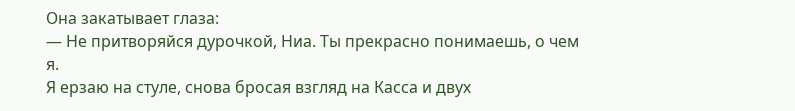Она закатывает глаза:
— Не притворяйся дурочкой, Ниа. Ты прекрасно понимаешь, о чем я.
Я ерзаю на стуле, снова бросая взгляд на Касса и двух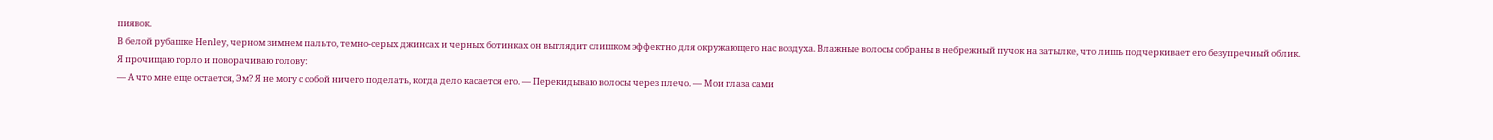пиявок.
В белой рубашке Henley, черном зимнем пальто, темно-серых джинсах и черных ботинках он выглядит слишком эффектно для окружающего нас воздуха. Влажные волосы собраны в небрежный пучок на затылке, что лишь подчеркивает его безупречный облик.
Я прочищаю горло и поворачиваю голову:
— А что мне еще остается, Эм? Я не могу с собой ничего поделать, когда дело касается его. — Перекидываю волосы через плечо. — Мои глаза сами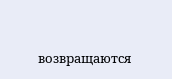возвращаются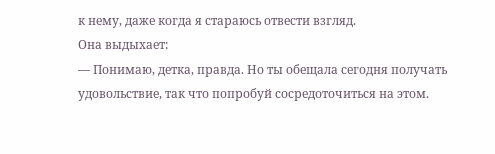к нему, даже когда я стараюсь отвести взгляд.
Она выдыхает:
— Понимаю, детка, правда. Но ты обещала сегодня получать удовольствие, так что попробуй сосредоточиться на этом.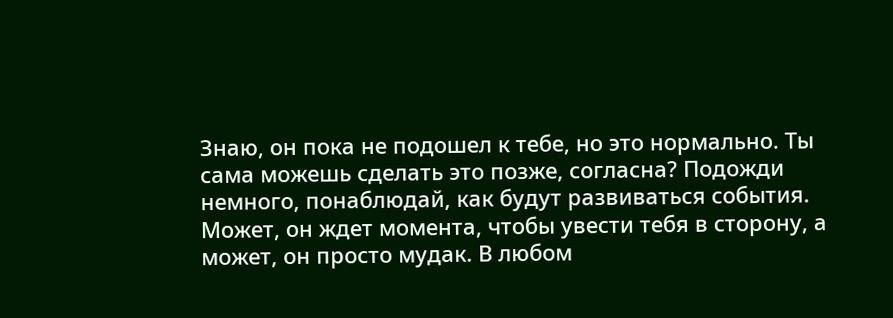Знаю, он пока не подошел к тебе, но это нормально. Ты сама можешь сделать это позже, согласна? Подожди немного, понаблюдай, как будут развиваться события. Может, он ждет момента, чтобы увести тебя в сторону, а может, он просто мудак. В любом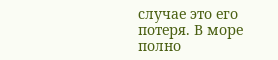случае это его потеря. В море полно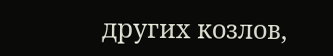других козлов,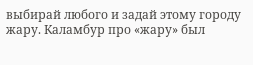выбирай любого и задай этому городу жару. Каламбур про «жару» был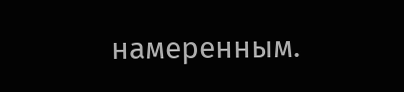намеренным.